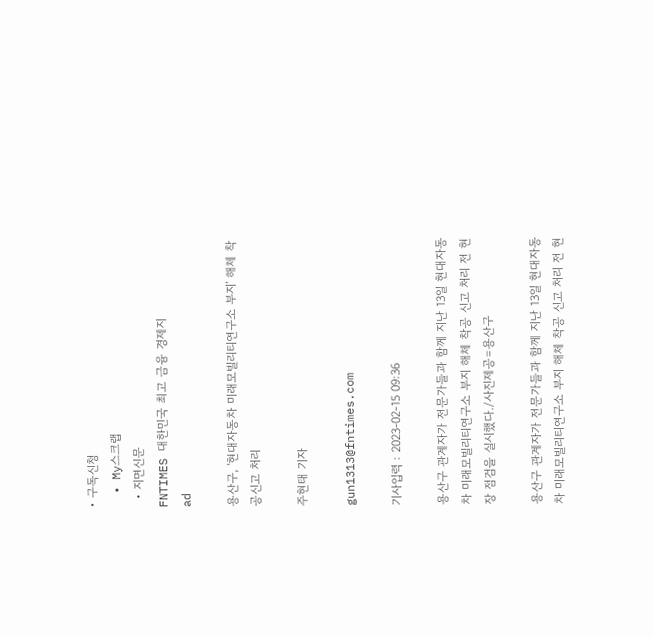• 구독신청
  • My스크랩
  • 지면신문
FNTIMES 대한민국 최고 금융 경제지
ad

용산구, '현대자동차 미래모빌리티연구소 부지' 해체 착공신고 처리

주현태 기자

gun1313@fntimes.com

기사입력 : 2023-02-15 09:36

용산구 관계자가 전문가들과 함께 지난 13일 현대자동차 미래모빌리티연구소 부지 해체 착공 신고 처리 전 현장 점검을 실시했다./사진제공=용산구

용산구 관계자가 전문가들과 함께 지난 13일 현대자동차 미래모빌리티연구소 부지 해체 착공 신고 처리 전 현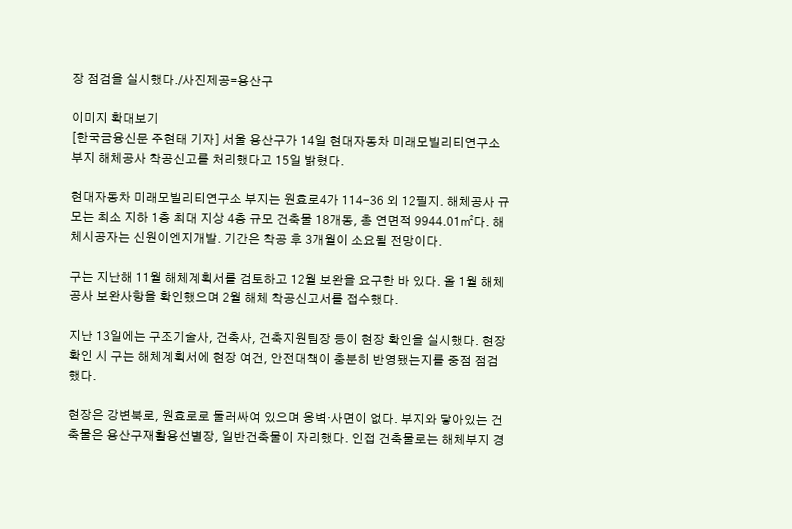장 점검을 실시했다./사진제공=용산구

이미지 확대보기
[한국금융신문 주현태 기자] 서울 용산구가 14일 현대자동차 미래모빌리티연구소 부지 해체공사 착공신고를 처리했다고 15일 밝혔다.

현대자동차 미래모빌리티연구소 부지는 원효로4가 114-36 외 12필지. 해체공사 규모는 최소 지하 1층 최대 지상 4층 규모 건축물 18개동, 총 연면적 9944.01㎡다. 해체시공자는 신원이엔지개발. 기간은 착공 후 3개월이 소요될 전망이다.

구는 지난해 11월 해체계획서를 검토하고 12월 보완을 요구한 바 있다. 올 1월 해체공사 보완사항을 확인했으며 2월 해체 착공신고서를 접수했다.

지난 13일에는 구조기술사, 건축사, 건축지원팀장 등이 현장 확인을 실시했다. 현장 확인 시 구는 해체계획서에 현장 여건, 안전대책이 충분히 반영됐는지를 중점 점검했다.

현장은 강변북로, 원효로로 둘러싸여 있으며 옹벽·사면이 없다. 부지와 닿아있는 건축물은 용산구재활용선별장, 일반건축물이 자리했다. 인접 건축물로는 해체부지 경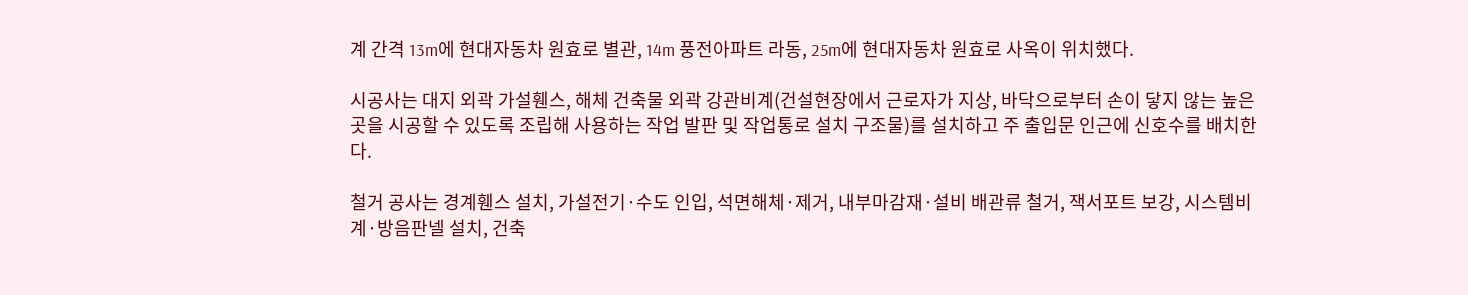계 간격 13m에 현대자동차 원효로 별관, 14m 풍전아파트 라동, 25m에 현대자동차 원효로 사옥이 위치했다.

시공사는 대지 외곽 가설휀스, 해체 건축물 외곽 강관비계(건설현장에서 근로자가 지상, 바닥으로부터 손이 닿지 않는 높은 곳을 시공할 수 있도록 조립해 사용하는 작업 발판 및 작업통로 설치 구조물)를 설치하고 주 출입문 인근에 신호수를 배치한다.

철거 공사는 경계휀스 설치, 가설전기·수도 인입, 석면해체·제거, 내부마감재·설비 배관류 철거, 잭서포트 보강, 시스템비계·방음판넬 설치, 건축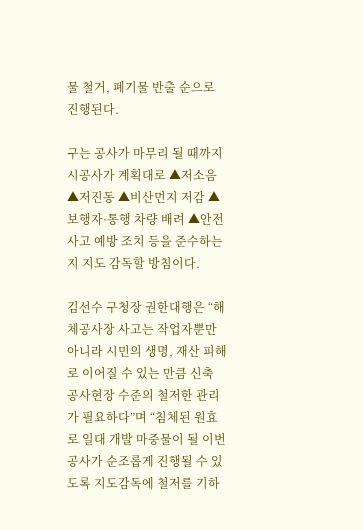물 철거, 폐기물 반출 순으로 진행된다.

구는 공사가 마무리 될 때까지 시공사가 계획대로 ▲저소음 ▲저진동 ▲비산먼지 저감 ▲보행자·통행 차량 배려 ▲안전사고 예방 조치 등을 준수하는지 지도 감독할 방침이다.

김선수 구청장 권한대행은 “해체공사장 사고는 작업자뿐만 아니라 시민의 생명, 재산 피해로 이어질 수 있는 만큼 신축 공사현장 수준의 철저한 관리가 필요하다”며 “침체된 원효로 일대 개발 마중물이 될 이번 공사가 순조롭게 진행될 수 있도록 지도감독에 철저를 기하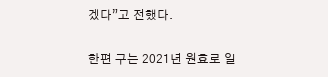겠다”고 전했다.

한편 구는 2021년 원효로 일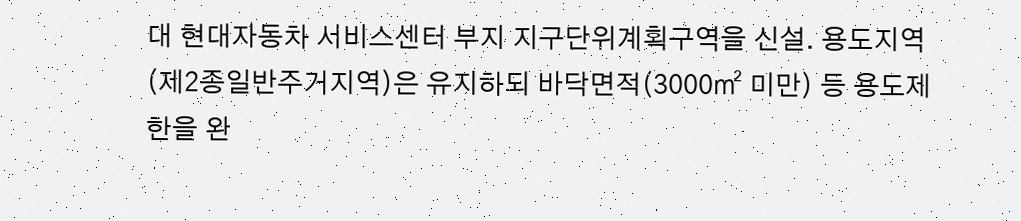대 현대자동차 서비스센터 부지 지구단위계획구역을 신설. 용도지역(제2종일반주거지역)은 유지하되 바닥면적(3000㎡ 미만) 등 용도제한을 완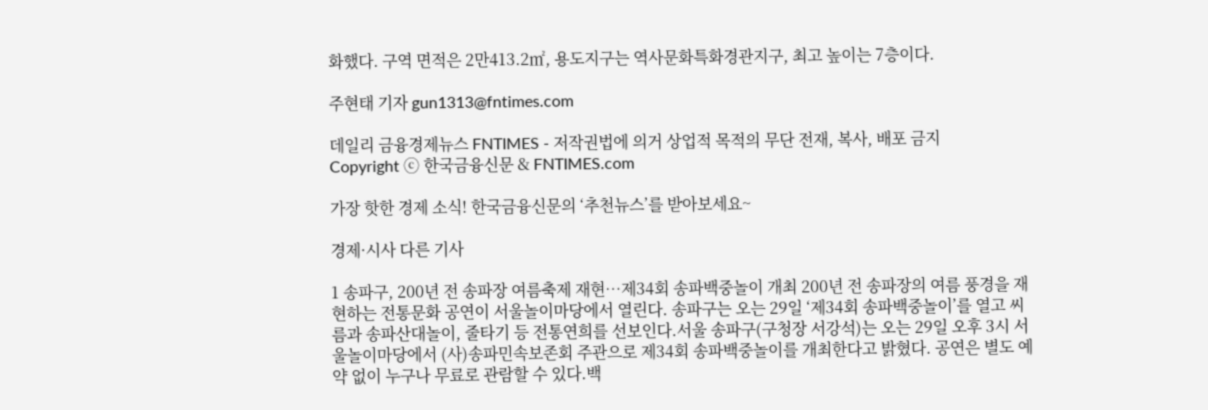화했다. 구역 면적은 2만413.2㎡, 용도지구는 역사문화특화경관지구, 최고 높이는 7층이다.

주현태 기자 gun1313@fntimes.com

데일리 금융경제뉴스 FNTIMES - 저작권법에 의거 상업적 목적의 무단 전재, 복사, 배포 금지
Copyright ⓒ 한국금융신문 & FNTIMES.com

가장 핫한 경제 소식! 한국금융신문의 ‘추천뉴스’를 받아보세요~

경제·시사 다른 기사

1 송파구, 200년 전 송파장 여름축제 재현…제34회 송파백중놀이 개최 200년 전 송파장의 여름 풍경을 재현하는 전통문화 공연이 서울놀이마당에서 열린다. 송파구는 오는 29일 ‘제34회 송파백중놀이’를 열고 씨름과 송파산대놀이, 줄타기 등 전통연희를 선보인다.서울 송파구(구청장 서강석)는 오는 29일 오후 3시 서울놀이마당에서 (사)송파민속보존회 주관으로 제34회 송파백중놀이를 개최한다고 밝혔다. 공연은 별도 예약 없이 누구나 무료로 관람할 수 있다.백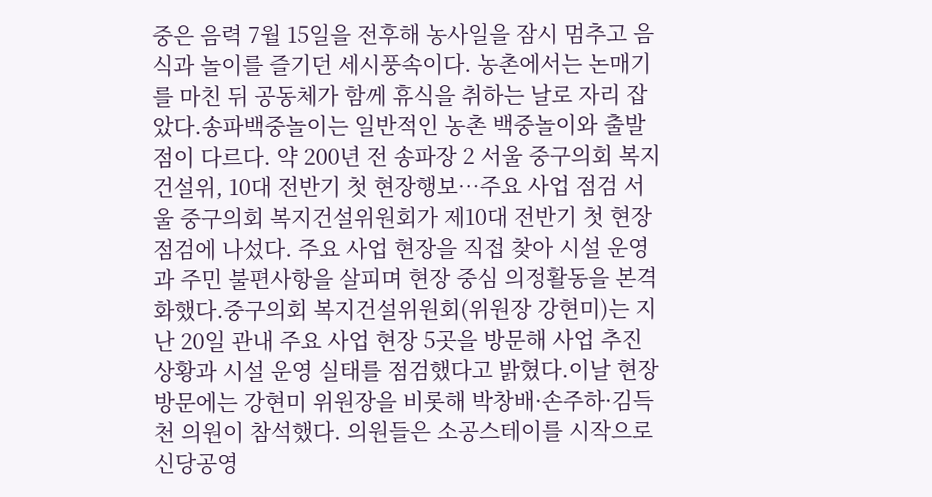중은 음력 7월 15일을 전후해 농사일을 잠시 멈추고 음식과 놀이를 즐기던 세시풍속이다. 농촌에서는 논매기를 마친 뒤 공동체가 함께 휴식을 취하는 날로 자리 잡았다.송파백중놀이는 일반적인 농촌 백중놀이와 출발점이 다르다. 약 200년 전 송파장 2 서울 중구의회 복지건설위, 10대 전반기 첫 현장행보…주요 사업 점검 서울 중구의회 복지건설위원회가 제10대 전반기 첫 현장 점검에 나섰다. 주요 사업 현장을 직접 찾아 시설 운영과 주민 불편사항을 살피며 현장 중심 의정활동을 본격화했다.중구의회 복지건설위원회(위원장 강현미)는 지난 20일 관내 주요 사업 현장 5곳을 방문해 사업 추진 상황과 시설 운영 실태를 점검했다고 밝혔다.이날 현장 방문에는 강현미 위원장을 비롯해 박창배·손주하·김득천 의원이 참석했다. 의원들은 소공스테이를 시작으로 신당공영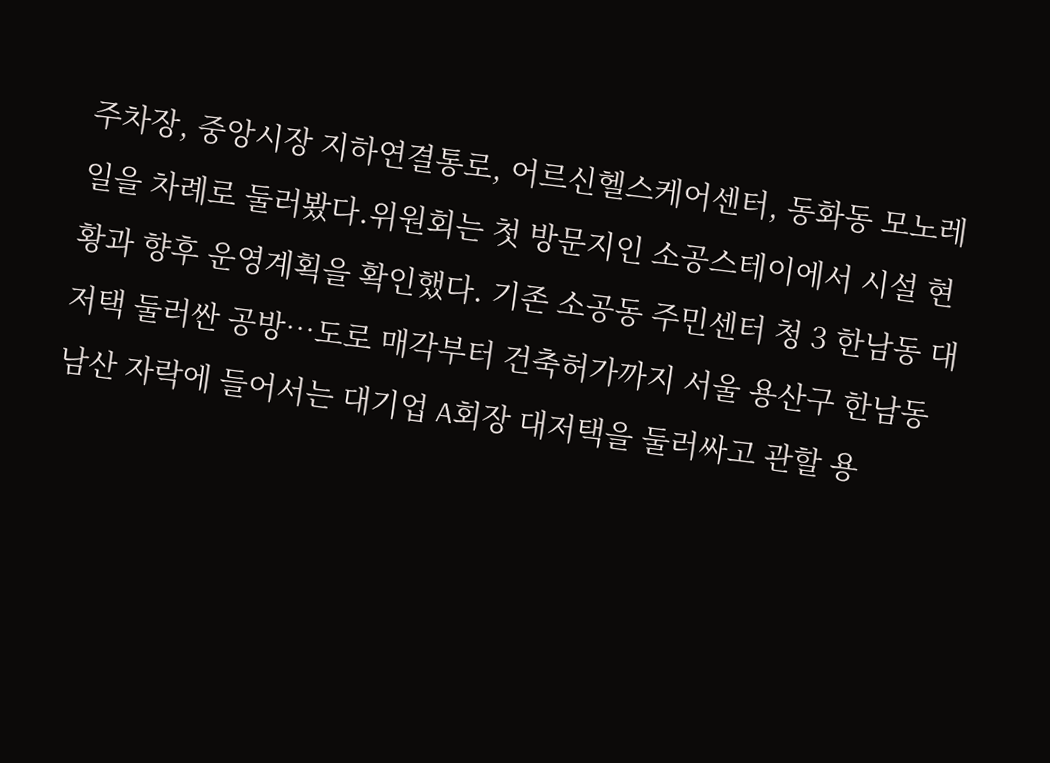주차장, 중앙시장 지하연결통로, 어르신헬스케어센터, 동화동 모노레일을 차례로 둘러봤다.위원회는 첫 방문지인 소공스테이에서 시설 현황과 향후 운영계획을 확인했다. 기존 소공동 주민센터 청 3 한남동 대저택 둘러싼 공방…도로 매각부터 건축허가까지 서울 용산구 한남동 남산 자락에 들어서는 대기업 A회장 대저택을 둘러싸고 관할 용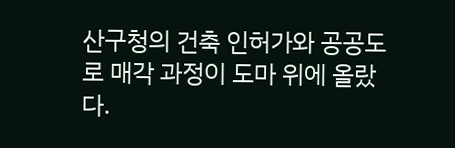산구청의 건축 인허가와 공공도로 매각 과정이 도마 위에 올랐다.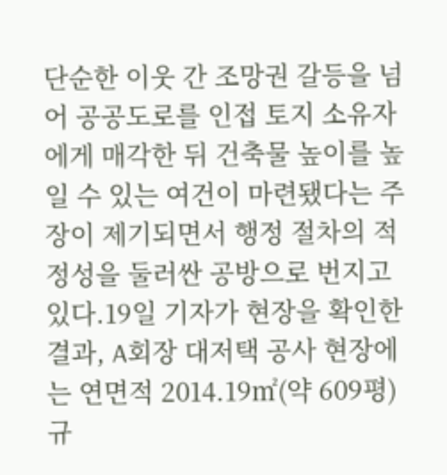단순한 이웃 간 조망권 갈등을 넘어 공공도로를 인접 토지 소유자에게 매각한 뒤 건축물 높이를 높일 수 있는 여건이 마련됐다는 주장이 제기되면서 행정 절차의 적정성을 둘러싼 공방으로 번지고 있다.19일 기자가 현장을 확인한 결과, A회장 대저택 공사 현장에는 연면적 2014.19㎡(약 609평) 규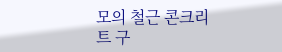모의 철근 콘크리트 구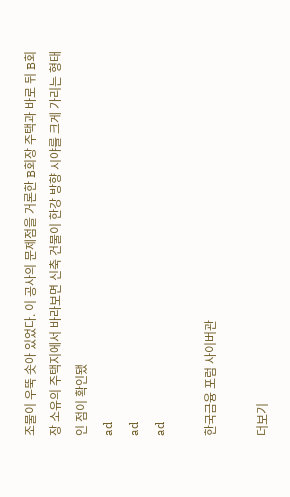조물이 우뚝 솟아 있었다. 이 공사의 문제점을 거론한 B회장 주택과 바로 뒤 B회장 소유의 주택지에서 바라보면 신축 건물이 한강 방향 시야를 크게 가리는 형태인 점이 확인됐
ad
ad
ad

한국금융 포럼 사이버관

더보기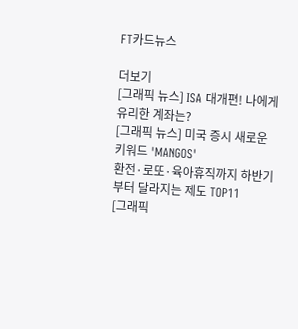FT카드뉴스

더보기
[그래픽 뉴스] ISA 대개편! 나에게 유리한 계좌는?
[그래픽 뉴스] 미국 증시 새로운 키워드 'MANGOS'
환전·로또·육아휴직까지 하반기부터 달라지는 제도 TOP11
[그래픽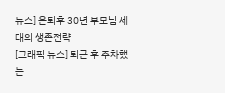뉴스] 은퇴후 30년 부모님 세대의 생존전략
[그래픽 뉴스] 퇴근 후 주차했는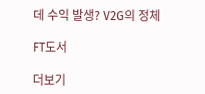데 수익 발생? V2G의 정체

FT도서

더보기